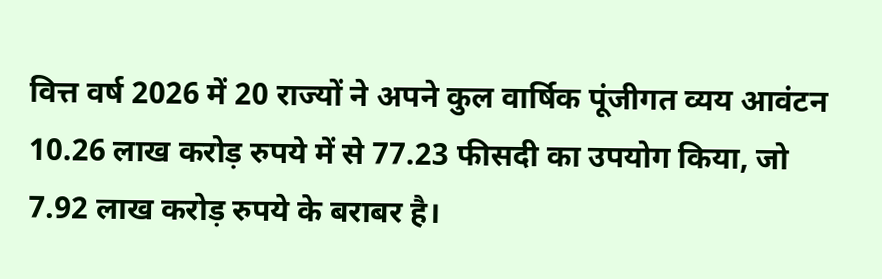वित्त वर्ष 2026 में 20 राज्यों ने अपने कुल वार्षिक पूंजीगत व्यय आवंटन 10.26 लाख करोड़ रुपये में से 77.23 फीसदी का उपयोग किया, जो 7.92 लाख करोड़ रुपये के बराबर है।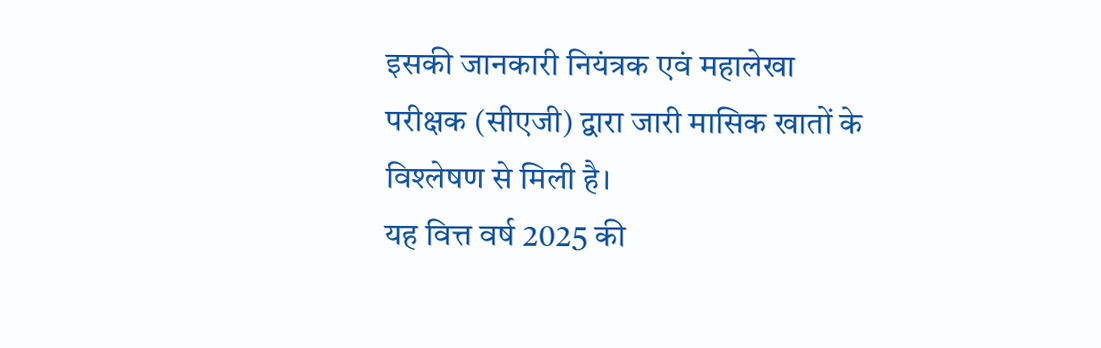इसकी जानकारी नियंत्रक एवं महालेखा परीक्षक (सीएजी) द्वारा जारी मासिक खातों के विश्लेषण से मिली है।
यह वित्त वर्ष 2025 की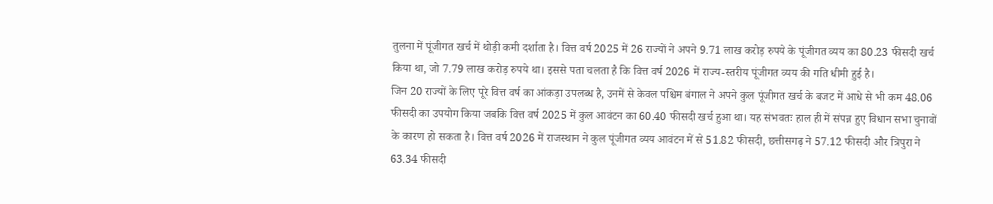तुलना में पूंजीगत खर्च में थोड़ी कमी दर्शाता है। वित्त वर्ष 2025 में 26 राज्यों ने अपने 9.71 लाख करोड़ रुपये के पूंजीगत व्यय का 80.23 फीसदी खर्च किया था, जो 7.79 लाख करोड़ रुपये था। इससे पता चलता है कि वित्त वर्ष 2026 में राज्य-स्तरीय पूंजीगत व्यय की गति धीमी हुई है।
जिन 20 राज्यों के लिए पूरे वित्त वर्ष का आंकड़ा उपलब्ध है, उनमें से केवल पश्चिम बंगाल ने अपने कुल पूंजीगत खर्च के बजट में आधे से भी कम 48.06 फीसदी का उपयोग किया जबकि वित्त वर्ष 2025 में कुल आवंटन का 60.40 फीसदी खर्च हुआ था। यह संभवतः हाल ही में संपन्न हुए विधान सभा चुनावों के कारण हो सकता है। वित्त वर्ष 2026 में राजस्थान ने कुल पूंजीगत व्यय आवंटन में से 51.82 फीसदी, छत्तीसगढ़ ने 57.12 फीसदी और त्रिपुरा ने 63.34 फीसदी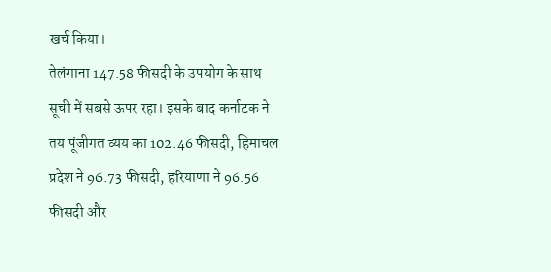खर्च किया।
तेलंगाना 147.58 फीसदी के उपयोग के साथ सूची में सबसे ऊपर रहा। इसके बाद कर्नाटक ने तय पूंजीगत व्यय का 102.46 फीसदी, हिमाचल प्रदेश ने 96.73 फीसदी, हरियाणा ने 96.56 फीसदी और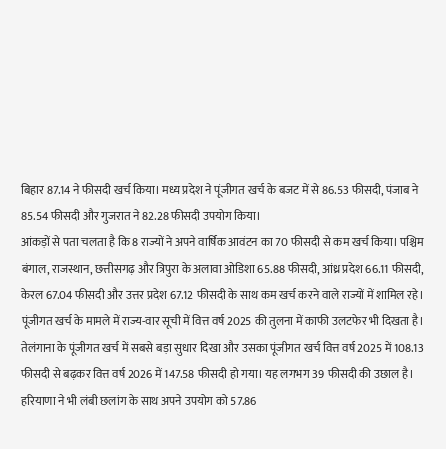बिहार 87.14 ने फीसदी खर्च किया। मध्य प्रदेश ने पूंजीगत खर्च के बजट में से 86.53 फीसदी, पंजाब ने 85.54 फीसदी और गुजरात ने 82.28 फीसदी उपयोग किया।
आंकड़ों से पता चलता है कि 8 राज्यों ने अपने वार्षिक आवंटन का 70 फीसदी से कम खर्च किया। पश्चिम बंगाल, राजस्थान, छत्तीसगढ़ और त्रिपुरा के अलावा ओडिशा 65.88 फीसदी, आंध्र प्रदेश 66.11 फीसदी, केरल 67.04 फीसदी और उत्तर प्रदेश 67.12 फीसदी के साथ कम खर्च करने वाले राज्यों में शामिल रहे।
पूंजीगत खर्च के मामले में राज्य-वार सूची में वित्त वर्ष 2025 की तुलना में काफी उलटफेर भी दिखता है। तेलंगाना के पूंजीगत खर्च में सबसे बड़ा सुधार दिखा और उसका पूंजीगत खर्च वित्त वर्ष 2025 में 108.13 फीसदी से बढ़कर वित्त वर्ष 2026 में 147.58 फीसदी हो गया। यह लगभग 39 फीसदी की उछाल है।
हरियाणा ने भी लंबी छलांग के साथ अपने उपयोग को 57.86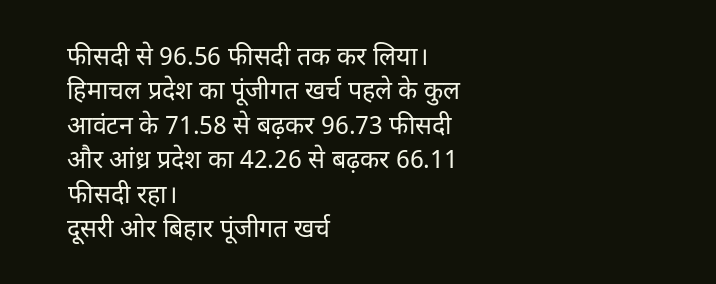फीसदी से 96.56 फीसदी तक कर लिया। हिमाचल प्रदेश का पूंजीगत खर्च पहले के कुल आवंटन के 71.58 से बढ़कर 96.73 फीसदी और आंध्र प्रदेश का 42.26 से बढ़कर 66.11 फीसदी रहा।
दूसरी ओर बिहार पूंजीगत खर्च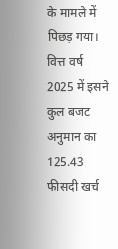के मामले में पिछड़ गया। वित्त वर्ष 2025 में इसने कुल बजट अनुमान का 125.43 फीसदी खर्च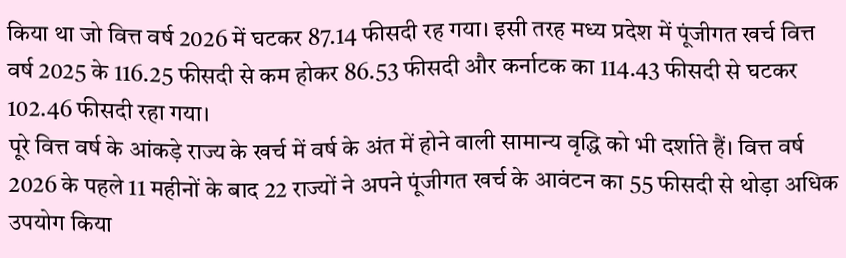किया था जो वित्त वर्ष 2026 में घटकर 87.14 फीसदी रह गया। इसी तरह मध्य प्रदेश में पूंजीगत खर्च वित्त वर्ष 2025 के 116.25 फीसदी से कम होकर 86.53 फीसदी और कर्नाटक का 114.43 फीसदी से घटकर 102.46 फीसदी रहा गया।
पूरे वित्त वर्ष के आंकड़े राज्य के खर्च में वर्ष के अंत में होने वाली सामान्य वृद्धि को भी दर्शाते हैं। वित्त वर्ष 2026 के पहले 11 महीनों के बाद 22 राज्यों ने अपने पूंजीगत खर्च के आवंटन का 55 फीसदी से थोड़ा अधिक उपयोग किया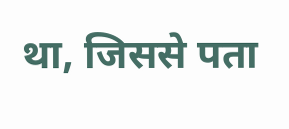था, जिससे पता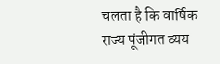चलता है कि वार्षिक राज्य पूंजीगत व्यय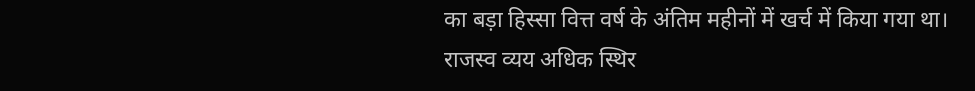का बड़ा हिस्सा वित्त वर्ष के अंतिम महीनों में खर्च में किया गया था।
राजस्व व्यय अधिक स्थिर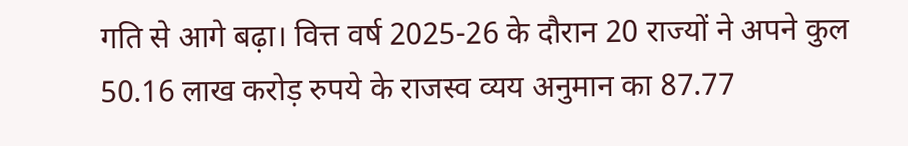गति से आगे बढ़ा। वित्त वर्ष 2025-26 के दौरान 20 राज्यों ने अपने कुल 50.16 लाख करोड़ रुपये के राजस्व व्यय अनुमान का 87.77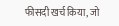फीसदी खर्च किया, जो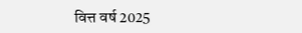वित्त वर्ष 2025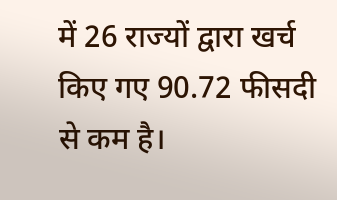में 26 राज्यों द्वारा खर्च किए गए 90.72 फीसदी से कम है।